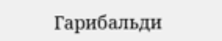Гарибальди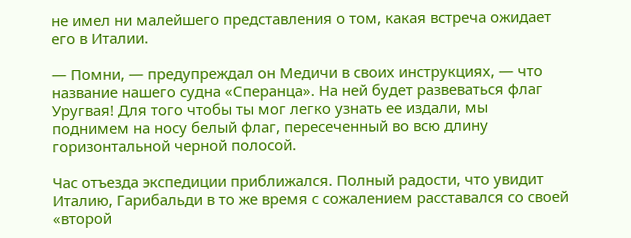не имел ни малейшего представления о том, какая встреча ожидает его в Италии.

— Помни, — предупреждал он Медичи в своих инструкциях, — что название нашего судна «Сперанца». На ней будет развеваться флаг Уругвая! Для того чтобы ты мог легко узнать ее издали, мы поднимем на носу белый флаг, пересеченный во всю длину горизонтальной черной полосой.

Час отъезда экспедиции приближался. Полный радости, что увидит Италию, Гарибальди в то же время с сожалением расставался со своей «второй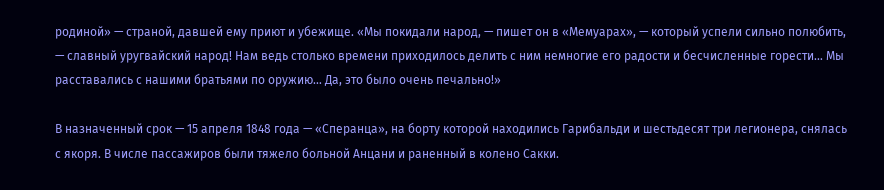родиной» — страной, давшей ему приют и убежище. «Мы покидали народ, — пишет он в «Мемуарах», — который успели сильно полюбить, — славный уругвайский народ! Нам ведь столько времени приходилось делить с ним немногие его радости и бесчисленные горести… Мы расставались с нашими братьями по оружию… Да, это было очень печально!»

В назначенный срок — 15 апреля 1848 года — «Сперанца», на борту которой находились Гарибальди и шестьдесят три легионера, снялась с якоря. В числе пассажиров были тяжело больной Анцани и раненный в колено Сакки.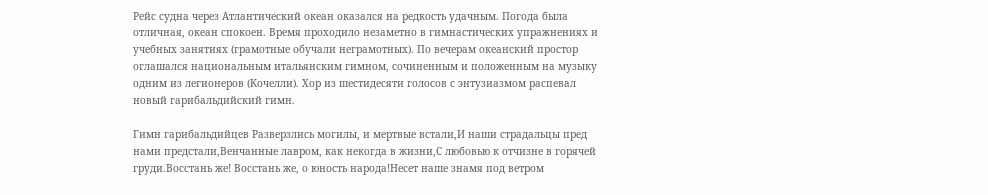Рейс судна через Атлантический океан оказался на редкость удачным. Погода была отличная, океан спокоен. Время проходило незаметно в гимнастических упражнениях и учебных занятиях (грамотные обучали неграмотных). По вечерам океанский простор оглашался национальным итальянским гимном, сочиненным и положенным на музыку одним из легионеров (Кочелли). Хор из шестидесяти голосов с энтузиазмом распевал новый гарибальдийский гимн.

Гимн гарибальдийцев Разверзлись могилы, и мертвые встали,И наши страдальцы пред нами предстали,Венчанные лавром, как некогда в жизни,С любовью к отчизне в горячей груди.Восстань же! Восстань же, о юность народа!Несет наше знамя под ветром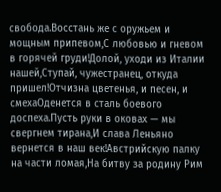свобода.Восстань же с оружьем и мощным припевом,С любовью и гневом в горячей груди!Долой, уходи из Италии нашей,Ступай, чужестранец, откуда пришел!Отчизна цветенья, и песен, и смехаОденется в сталь боевого доспеха.Пусть руки в оковах — мы свергнем тирана,И слава Леньяно вернется в наш век!Австрийскую палку на части ломая,На битву за родину Рим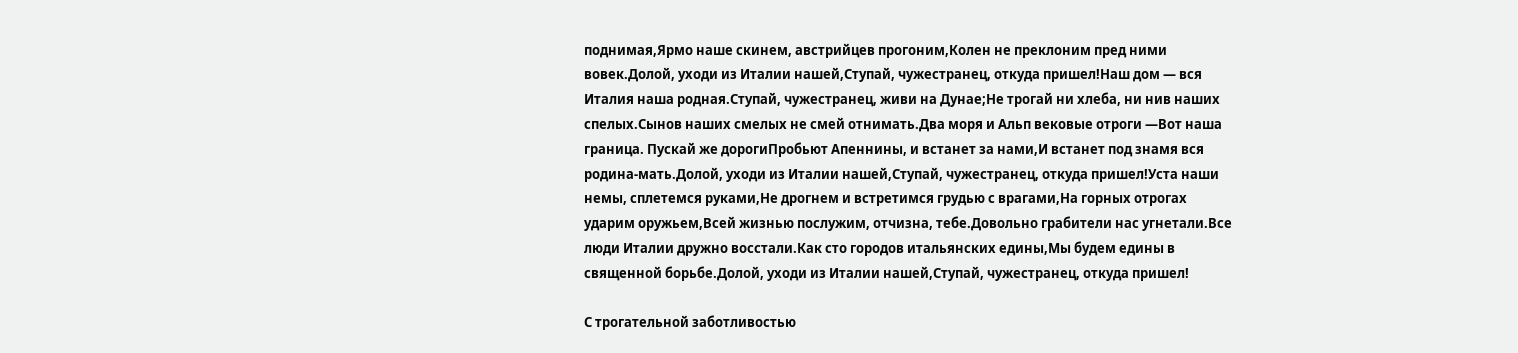поднимая,Ярмо наше скинем, австрийцев прогоним,Колен не преклоним пред ними вовек.Долой, уходи из Италии нашей,Ступай, чужестранец, откуда пришел!Наш дом — вся Италия наша родная.Ступай, чужестранец, живи на Дунае;Не трогай ни хлеба, ни нив наших спелых.Сынов наших смелых не смей отнимать.Два моря и Альп вековые отроги —Вот наша граница. Пускай же дорогиПробьют Апеннины, и встанет за нами,И встанет под знамя вся родина-мать.Долой, уходи из Италии нашей,Ступай, чужестранец, откуда пришел!Уста наши немы, сплетемся руками,Не дрогнем и встретимся грудью с врагами,На горных отрогах ударим оружьем,Всей жизнью послужим, отчизна, тебе.Довольно грабители нас угнетали.Все люди Италии дружно восстали.Как сто городов итальянских едины,Мы будем едины в священной борьбе.Долой, уходи из Италии нашей,Ступай, чужестранец, откуда пришел!

С трогательной заботливостью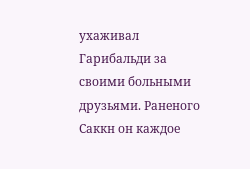ухаживал Гарибальди за своими больными друзьями. Раненого Саккн он каждое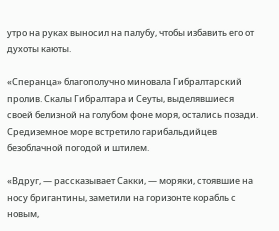утро на руках выносил на палубу, чтобы избавить его от духоты каюты.

«Сперанца» благополучно миновала Гибралтарский пролив. Скалы Гибралтара и Сеуты, выделявшиеся своей белизной на голубом фоне моря, остались позади. Средиземное море встретило гарибальдийцев безоблачной погодой и штилем.

«Вдруг, — рассказывает Сакки, — моряки, стоявшие на носу бригантины, заметили на горизонте корабль с новым,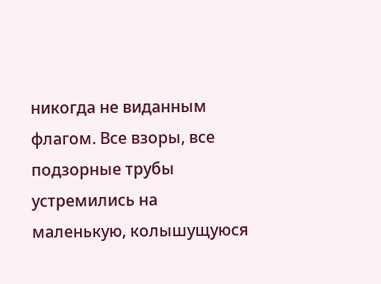никогда не виданным флагом. Все взоры, все подзорные трубы устремились на маленькую, колышущуюся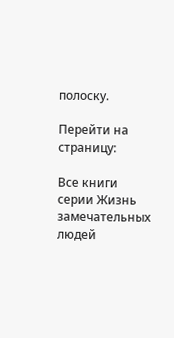полоску.

Перейти на страницу:

Все книги серии Жизнь замечательных людей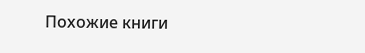Похожие книги